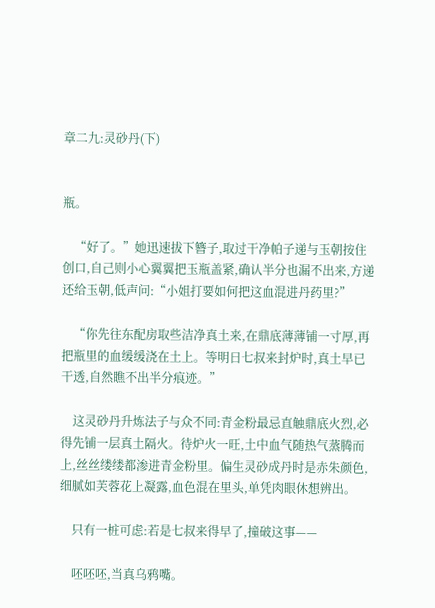章二九:灵砂丹(下)


瓶。

    “好了。”她迅速拔下簪子,取过干净帕子递与玉朝按住创口,自己则小心翼翼把玉瓶盖紧,确认半分也漏不出来,方递还给玉朝,低声问:“小姐打要如何把这血混进丹药里?”

    “你先往东配房取些洁净真土来,在鼎底薄薄铺一寸厚,再把瓶里的血缓缓浇在土上。等明日七叔来封炉时,真土早已干透,自然瞧不出半分痕迹。”

    这灵砂丹升炼法子与众不同:青金粉最忌直触鼎底火烈,必得先铺一层真土隔火。待炉火一旺,土中血气随热气蒸腾而上,丝丝缕缕都渗进青金粉里。偏生灵砂成丹时是赤朱颜色,细腻如芙蓉花上凝露,血色混在里头,单凭肉眼休想辨出。

    只有一桩可虑:若是七叔来得早了,撞破这事——

    呸呸呸,当真乌鸦嘴。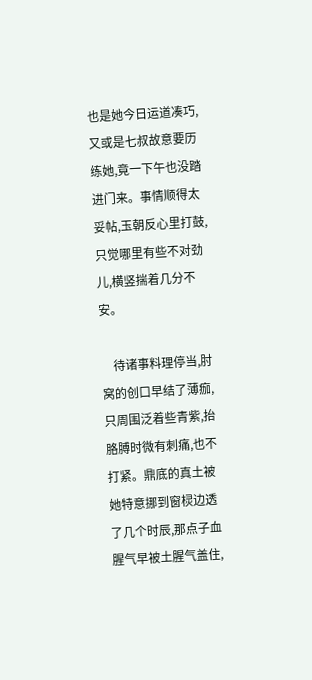也是她今日运道凑巧,又或是七叔故意要历练她,竟一下午也没踏进门来。事情顺得太妥帖,玉朝反心里打鼓,只觉哪里有些不对劲儿,横竖揣着几分不安。

    待诸事料理停当,肘窝的创口早结了薄痂,只周围泛着些青紫,抬胳膊时微有刺痛,也不打紧。鼎底的真土被她特意挪到窗棂边透了几个时辰,那点子血腥气早被土腥气盖住,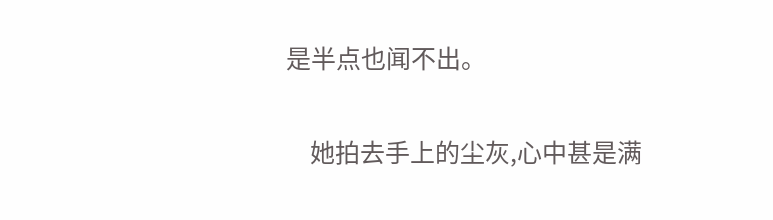是半点也闻不出。

    她拍去手上的尘灰,心中甚是满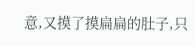意,又摸了摸扁扁的肚子,只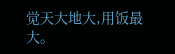觉天大地大,用饭最大。